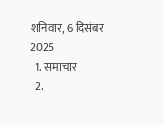शनिवार, 6 दिसंबर 2025
  1. समाचार
  2.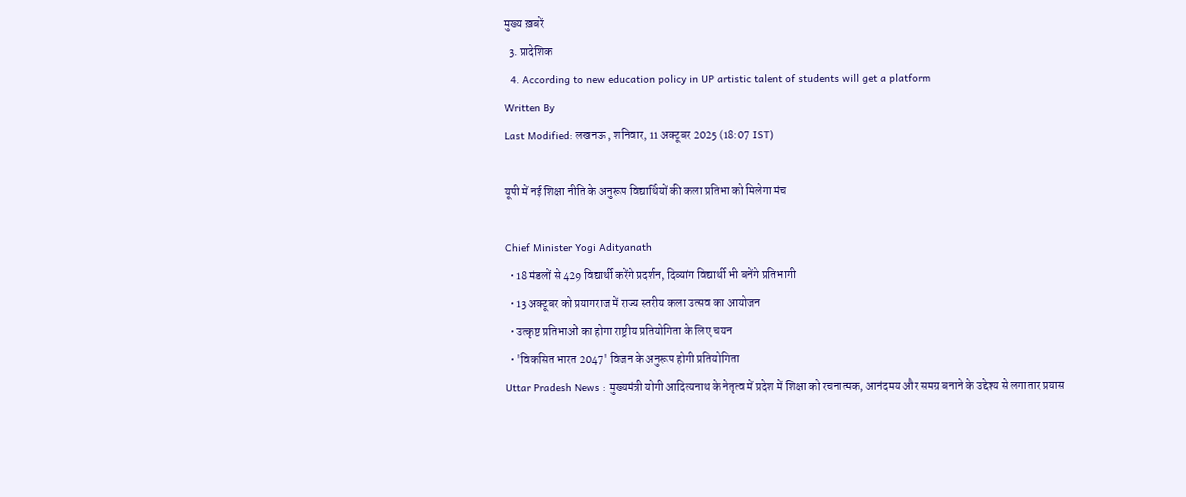मुख्य ख़बरें
  3. प्रादेशिक
  4. According to new education policy in UP artistic talent of students will get a platform
Written By
Last Modified: लखनऊ , शनिवार, 11 अक्टूबर 2025 (18:07 IST)

यूपी में नई शिक्षा नीति के अनुरूप विद्यार्थियों की कला प्रतिभा को मिलेगा मंच

Chief Minister Yogi Adityanath
  • 18 मंडलों से 429 विद्यार्थी करेंगे प्रदर्शन, दिव्यांग विद्यार्थी भी बनेंगे प्रतिभागी
  • 13 अक्टूबर को प्रयागराज में राज्य स्तरीय कला उत्सव का आयोजन
  • उत्कृष्ट प्रतिभाओं का होगा राष्ट्रीय प्रतियोगिता के लिए चयन
  • 'विकसित भारत 2047' विजन के अनुरूप होगी प्रतियोगिता
Uttar Pradesh News : मुख्यमंत्री योगी आदित्यनाथ के नेतृत्व में प्रदेश में शिक्षा को रचनात्मक, आनंदमय और समग्र बनाने के उद्देश्य से लगातार प्रयास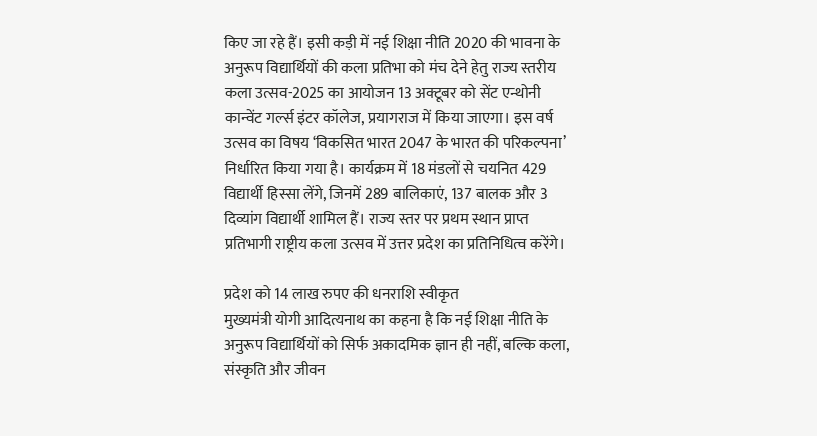किए जा रहे हैं। इसी कड़ी में नई शिक्षा नीति 2020 की भावना के अनुरूप विद्यार्थियों की कला प्रतिभा को मंच देने हेतु राज्य स्तरीय कला उत्सव-2025 का आयोजन 13 अक्टूबर को सेंट एन्थोनी कान्वेंट गर्ल्स इंटर कॉलेज, प्रयागराज में किया जाएगा। इस वर्ष उत्सव का विषय ‘विकसित भारत 2047 के भारत की परिकल्पना’ निर्धारित किया गया है। कार्यक्रम में 18 मंडलों से चयनित 429 विद्यार्थी हिस्सा लेंगे, जिनमें 289 बालिकाएं, 137 बालक और 3 दिव्यांग विद्यार्थी शामिल हैं। राज्य स्तर पर प्रथम स्थान प्राप्त प्रतिभागी राष्ट्रीय कला उत्सव में उत्तर प्रदेश का प्रतिनिधित्व करेंगे।

प्रदेश को 14 लाख रुपए की धनराशि स्वीकृत
मुख्यमंत्री योगी आदित्यनाथ का कहना है कि नई शिक्षा नीति के अनुरूप विद्यार्थियों को सिर्फ अकादमिक ज्ञान ही नहीं, बल्कि कला, संस्कृति और जीवन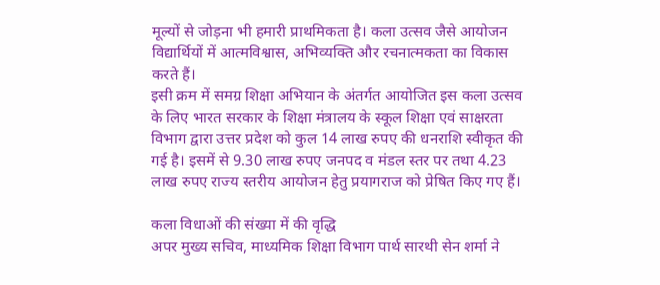मूल्यों से जोड़ना भी हमारी प्राथमिकता है। कला उत्सव जैसे आयोजन विद्यार्थियों में आत्मविश्वास, अभिव्यक्ति और रचनात्मकता का विकास करते हैं।
इसी क्रम में समग्र शिक्षा अभियान के अंतर्गत आयोजित इस कला उत्सव के लिए भारत सरकार के शिक्षा मंत्रालय के स्कूल शिक्षा एवं साक्षरता विभाग द्वारा उत्तर प्रदेश को कुल 14 लाख रुपए की धनराशि स्वीकृत की गई है। इसमें से 9.30 लाख रुपए जनपद व मंडल स्तर पर तथा 4.23 लाख रुपए राज्य स्तरीय आयोजन हेतु प्रयागराज को प्रेषित किए गए हैं।

कला विधाओं की संख्या में की वृद्धि
अपर मुख्य सचिव, माध्यमिक शिक्षा विभाग पार्थ सारथी सेन शर्मा ने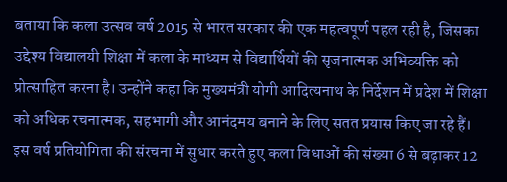बताया कि कला उत्सव वर्ष 2015 से भारत सरकार की एक महत्वपूर्ण पहल रही है, जिसका उद्देश्य विद्यालयी शिक्षा में कला के माध्यम से विद्यार्थियों की सृजनात्मक अभिव्यक्ति को प्रोत्साहित करना है। उन्होंने कहा कि मुख्यमंत्री योगी आदित्यनाथ के निर्देशन में प्रदेश में शिक्षा को अधिक रचनात्मक, सहभागी और आनंदमय बनाने के लिए सतत प्रयास किए जा रहे हैं।
इस वर्ष प्रतियोगिता की संरचना में सुधार करते हुए कला विधाओं की संख्या 6 से बढ़ाकर 12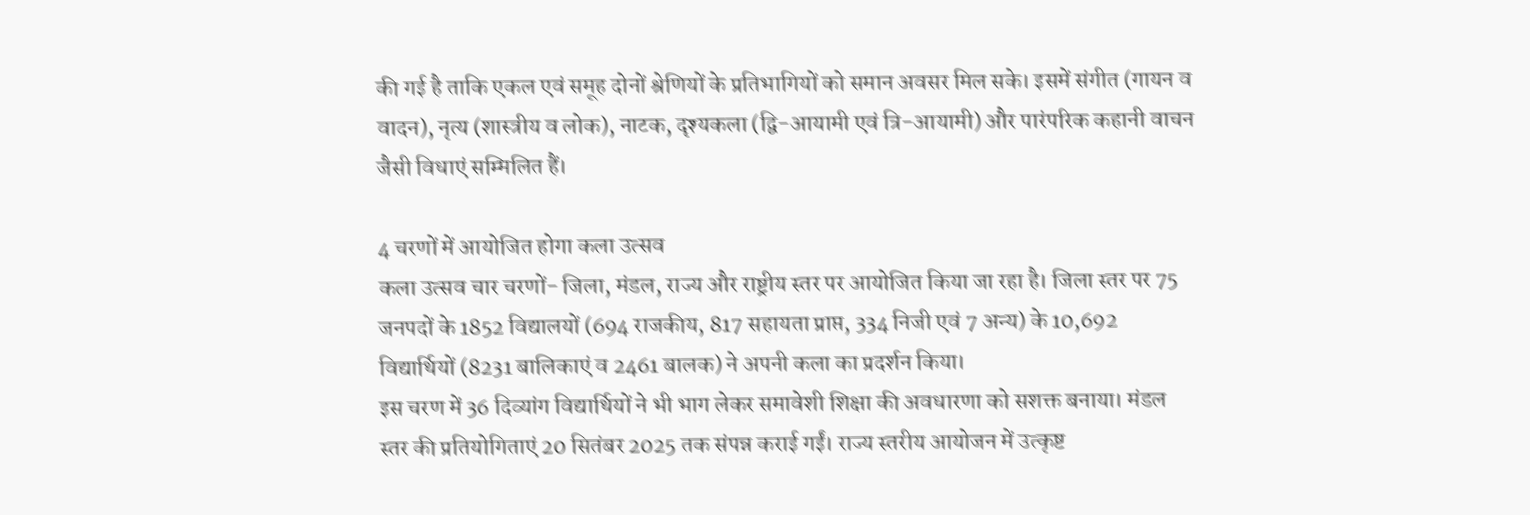की गई है ताकि एकल एवं समूह दोनों श्रेणियों के प्रतिभागियों को समान अवसर मिल सके। इसमें संगीत (गायन व वादन), नृत्य (शास्त्रीय व लोक), नाटक, दृश्यकला (द्वि-आयामी एवं त्रि-आयामी) और पारंपरिक कहानी वाचन जैसी विधाएं सम्मिलित हैं।

4 चरणों में आयोजित होगा कला उत्सव
कला उत्सव चार चरणों- जिला, मंडल, राज्य और राष्ट्रीय स्तर पर आयोजित किया जा रहा है। जिला स्तर पर 75 जनपदों के 1852 विद्यालयों (694 राजकीय, 817 सहायता प्राप्त, 334 निजी एवं 7 अन्य) के 10,692 विद्यार्थियों (8231 बालिकाएं व 2461 बालक) ने अपनी कला का प्रदर्शन किया।
इस चरण में 36 दिव्यांग विद्यार्थियों ने भी भाग लेकर समावेशी शिक्षा की अवधारणा को सशक्त बनाया। मंडल स्तर की प्रतियोगिताएं 20 सितंबर 2025 तक संपन्न कराई गईं। राज्य स्तरीय आयोजन में उत्कृष्ट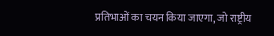प्रतिभाओं का चयन किया जाएगा, जो राष्ट्रीय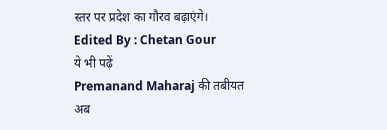स्तर पर प्रदेश का गौरव बढ़ाएंगे।
Edited By : Chetan Gour
ये भी पढ़ें
Premanand Maharaj की तबीयत अब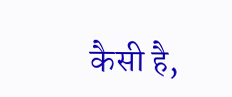कैसी है,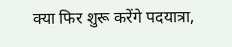क्या फिर शुरू करेंगे पदयात्रा,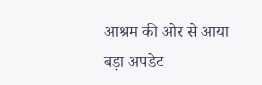आश्रम की ओर से आया बड़ा अपडेट